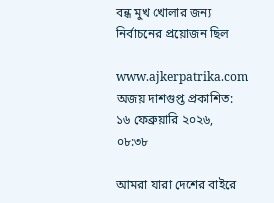বন্ধ মুখ খোলার জন্য নির্বাচনের প্রয়োজন ছিল

www.ajkerpatrika.com অজয় দাশগুপ্ত প্রকাশিত: ১৬ ফেব্রুয়ারি ২০২৬, ০৮:৩৮

আমরা যারা দেশের বাইরে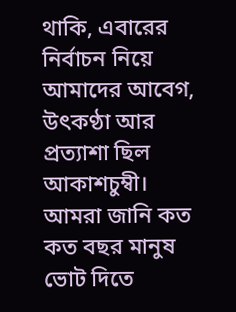থাকি, এবারের নির্বাচন নিয়ে আমাদের আবেগ, উৎকণ্ঠা আর প্রত্যাশা ছিল আকাশচুম্বী। আমরা জানি কত কত বছর মানুষ ভোট দিতে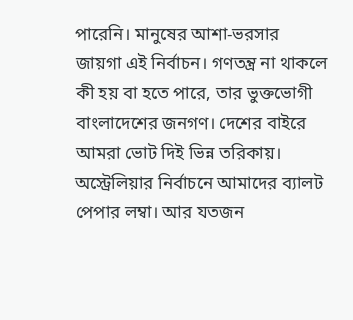পারেনি। মানুষের আশা-ভরসার জায়গা এই নির্বাচন। গণতন্ত্র না থাকলে কী হয় বা হতে পারে, তার ভুক্তভোগী বাংলাদেশের জনগণ। দেশের বাইরে আমরা ভোট দিই ভিন্ন তরিকায়। অস্ট্রেলিয়ার নির্বাচনে আমাদের ব্যালট পেপার লম্বা। আর যতজন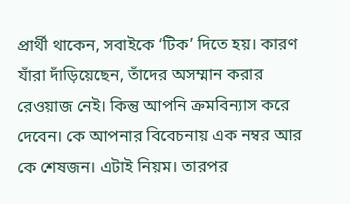প্রার্থী থাকেন, সবাইকে ‘টিক’ দিতে হয়। কারণ যাঁরা দাঁড়িয়েছেন, তাঁদের অসম্মান করার রেওয়াজ নেই। কিন্তু আপনি ক্রমবিন্যাস করে দেবেন। কে আপনার বিবেচনায় এক নম্বর আর কে শেষজন। এটাই নিয়ম। তারপর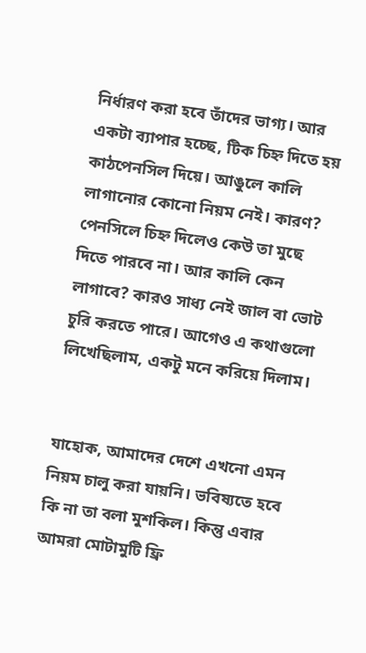নির্ধারণ করা হবে তাঁদের ভাগ্য। আর একটা ব্যাপার হচ্ছে, টিক চিহ্ন দিতে হয় কাঠপেনসিল দিয়ে। আঙুলে কালি লাগানোর কোনো নিয়ম নেই। কারণ? পেনসিলে চিহ্ন দিলেও কেউ তা মুছে দিতে পারবে না। আর কালি কেন লাগাবে? কারও সাধ্য নেই জাল বা ভোট চুরি করতে পারে। আগেও এ কথাগুলো লিখেছিলাম, একটু মনে করিয়ে দিলাম।


যাহোক, আমাদের দেশে এখনো এমন নিয়ম চালু করা যায়নি। ভবিষ্যতে হবে কি না তা বলা মুশকিল। কিন্তু এবার আমরা মোটামুটি ফ্রি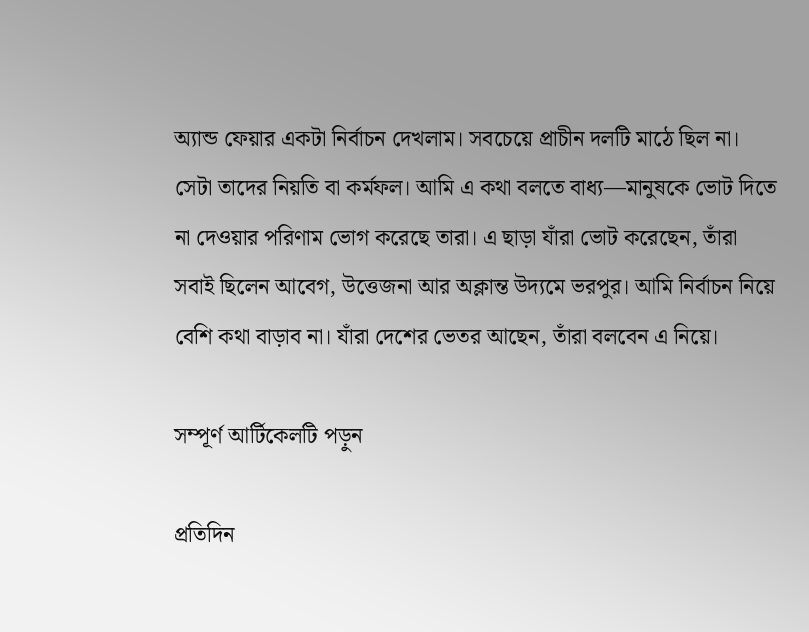অ্যান্ড ফেয়ার একটা নির্বাচন দেখলাম। সবচেয়ে প্রাচীন দলটি মাঠে ছিল না। সেটা তাদের নিয়তি বা কর্মফল। আমি এ কথা বলতে বাধ্য—মানুষকে ভোট দিতে না দেওয়ার পরিণাম ভোগ করেছে তারা। এ ছাড়া যাঁরা ভোট করেছেন, তাঁরা সবাই ছিলেন আবেগ, উত্তেজনা আর অক্লান্ত উদ্যমে ভরপুর। আমি নির্বাচন নিয়ে বেশি কথা বাড়াব না। যাঁরা দেশের ভেতর আছেন, তাঁরা বলবেন এ নিয়ে।

সম্পূর্ণ আর্টিকেলটি পড়ুন

প্রতিদিন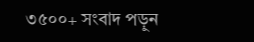৩৫০০+ সংবাদ পড়ুন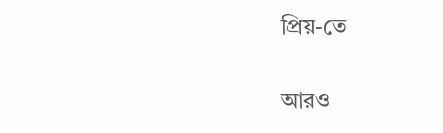প্রিয়-তে

আরও